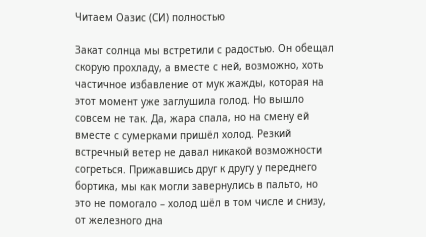Читаем Оазис (СИ) полностью

Закат солнца мы встретили с радостью. Он обещал скорую прохладу, а вместе с ней, возможно, хоть частичное избавление от мук жажды, которая на этот момент уже заглушила голод. Но вышло совсем не так. Да, жара спала, но на смену ей вместе с сумерками пришёл холод. Резкий встречный ветер не давал никакой возможности согреться. Прижавшись друг к другу у переднего бортика, мы как могли завернулись в пальто, но это не помогало – холод шёл в том числе и снизу, от железного дна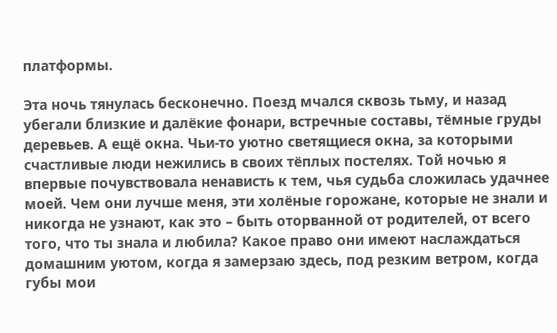платформы.

Эта ночь тянулась бесконечно. Поезд мчался сквозь тьму, и назад убегали близкие и далёкие фонари, встречные составы, тёмные груды деревьев. А ещё окна. Чьи-то уютно светящиеся окна, за которыми счастливые люди нежились в своих тёплых постелях. Той ночью я впервые почувствовала ненависть к тем, чья судьба сложилась удачнее моей. Чем они лучше меня, эти холёные горожане, которые не знали и никогда не узнают, как это – быть оторванной от родителей, от всего того, что ты знала и любила? Какое право они имеют наслаждаться домашним уютом, когда я замерзаю здесь, под резким ветром, когда губы мои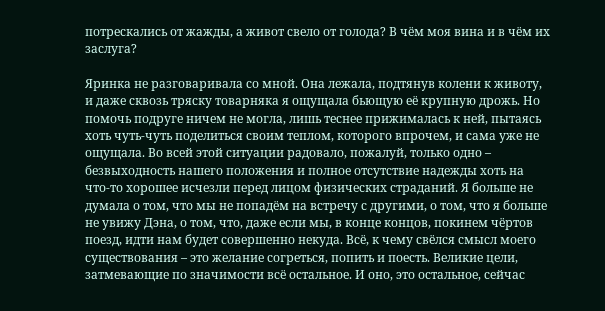потрескались от жажды, а живот свело от голода? В чём моя вина и в чём их заслуга?

Яринка не разговаривала со мной. Она лежала, подтянув колени к животу, и даже сквозь тряску товарняка я ощущала бьющую её крупную дрожь. Но помочь подруге ничем не могла, лишь теснее прижималась к ней, пытаясь хоть чуть-чуть поделиться своим теплом, которого впрочем, и сама уже не ощущала. Во всей этой ситуации радовало, пожалуй, только одно – безвыходность нашего положения и полное отсутствие надежды хоть на что-то хорошее исчезли перед лицом физических страданий. Я больше не думала о том, что мы не попадём на встречу с другими, о том, что я больше не увижу Дэна, о том, что, даже если мы, в конце концов, покинем чёртов поезд, идти нам будет совершенно некуда. Всё, к чему свёлся смысл моего существования – это желание согреться, попить и поесть. Великие цели, затмевающие по значимости всё остальное. И оно, это остальное, сейчас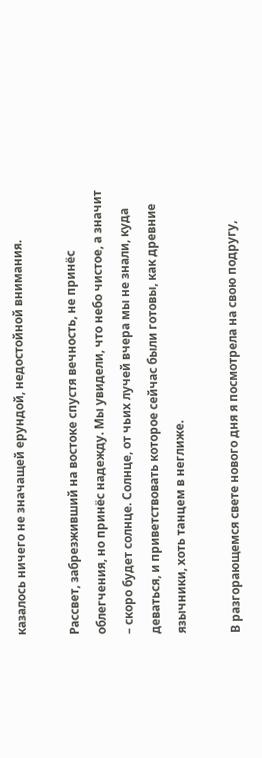казалось ничего не значащей ерундой, недостойной внимания.

Рассвет, забрезживший на востоке спустя вечность, не принёс облегчения, но принёс надежду. Мы увидели, что небо чистое, а значит – скоро будет солнце. Солнце, от чьих лучей вчера мы не знали, куда деваться, и приветствовать которое сейчас были готовы, как древние язычники, хоть танцем в неглиже.

В разгорающемся свете нового дня я посмотрела на свою подругу,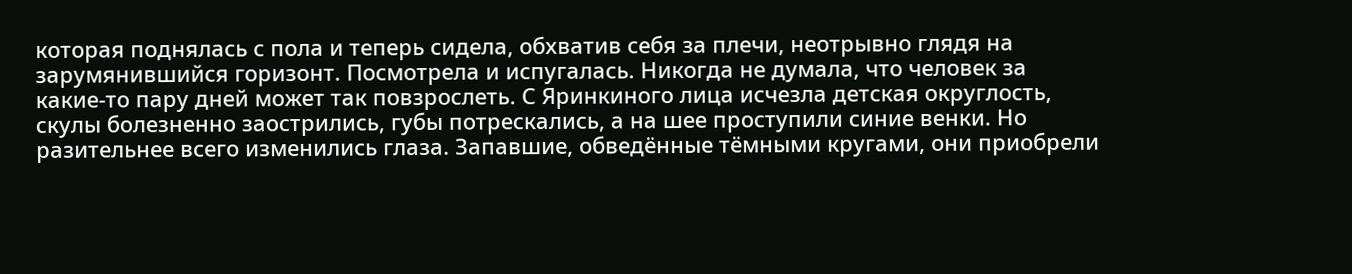которая поднялась с пола и теперь сидела, обхватив себя за плечи, неотрывно глядя на зарумянившийся горизонт. Посмотрела и испугалась. Никогда не думала, что человек за какие-то пару дней может так повзрослеть. С Яринкиного лица исчезла детская округлость, скулы болезненно заострились, губы потрескались, а на шее проступили синие венки. Но разительнее всего изменились глаза. Запавшие, обведённые тёмными кругами, они приобрели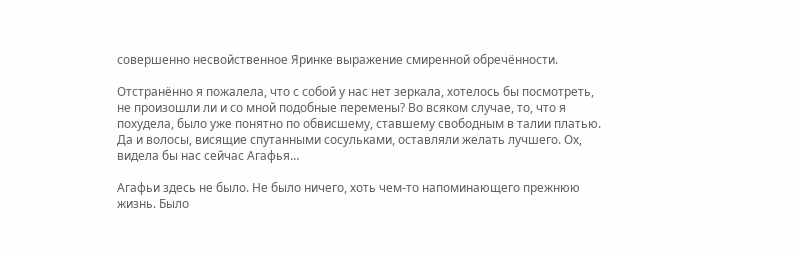совершенно несвойственное Яринке выражение смиренной обречённости.

Отстранённо я пожалела, что с собой у нас нет зеркала, хотелось бы посмотреть, не произошли ли и со мной подобные перемены? Во всяком случае, то, что я похудела, было уже понятно по обвисшему, ставшему свободным в талии платью. Да и волосы, висящие спутанными сосульками, оставляли желать лучшего. Ох, видела бы нас сейчас Агафья…

Агафьи здесь не было. Не было ничего, хоть чем-то напоминающего прежнюю жизнь. Было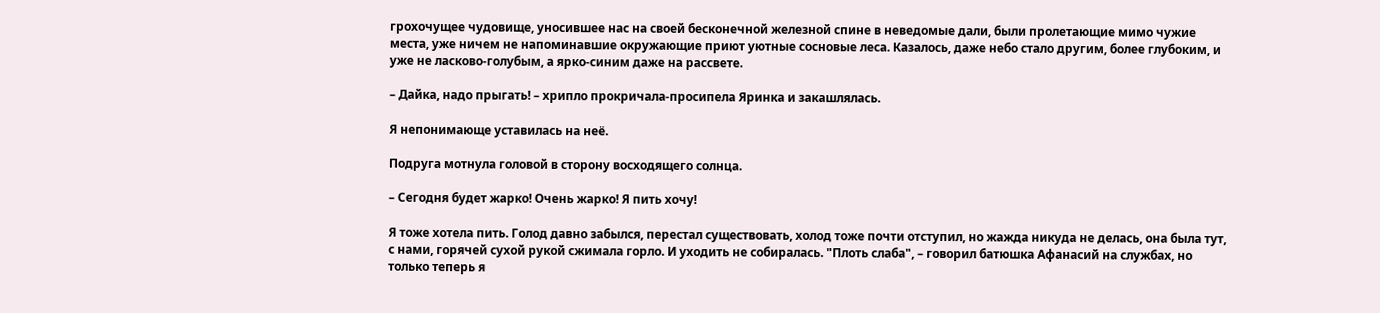грохочущее чудовище, уносившее нас на своей бесконечной железной спине в неведомые дали, были пролетающие мимо чужие места, уже ничем не напоминавшие окружающие приют уютные сосновые леса. Казалось, даже небо стало другим, более глубоким, и уже не ласково-голубым, а ярко-синим даже на рассвете.

– Дайка, надо прыгать! – хрипло прокричала-просипела Яринка и закашлялась.

Я непонимающе уставилась на неё.

Подруга мотнула головой в сторону восходящего солнца.

– Сегодня будет жарко! Очень жарко! Я пить хочу!

Я тоже хотела пить. Голод давно забылся, перестал существовать, холод тоже почти отступил, но жажда никуда не делась, она была тут, с нами, горячей сухой рукой сжимала горло. И уходить не собиралась. "Плоть слаба", – говорил батюшка Афанасий на службах, но только теперь я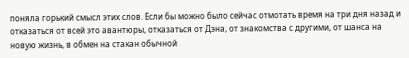поняла горький смысл этих слов. Если бы можно было сейчас отмотать время на три дня назад и отказаться от всей это авантюры, отказаться от Дэна, от знакомства с другими, от шанса на новую жизнь, в обмен на стакан обычной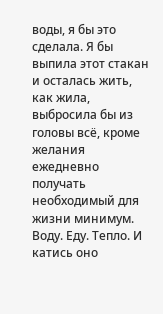воды, я бы это сделала. Я бы выпила этот стакан и осталась жить, как жила, выбросила бы из головы всё, кроме желания ежедневно получать необходимый для жизни минимум. Воду. Еду. Тепло. И катись оно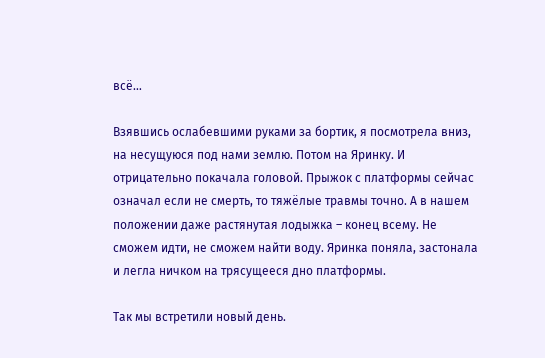всё…

Взявшись ослабевшими руками за бортик, я посмотрела вниз, на несущуюся под нами землю. Потом на Яринку. И отрицательно покачала головой. Прыжок с платформы сейчас означал если не смерть, то тяжёлые травмы точно. А в нашем положении даже растянутая лодыжка – конец всему. Не сможем идти, не сможем найти воду. Яринка поняла, застонала и легла ничком на трясущееся дно платформы.

Так мы встретили новый день.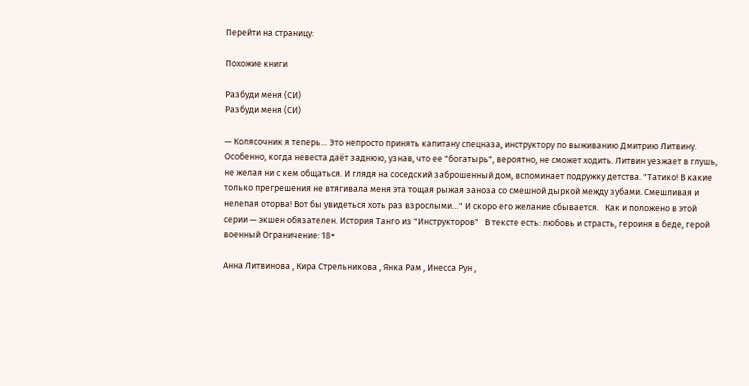Перейти на страницу:

Похожие книги

Разбуди меня (СИ)
Разбуди меня (СИ)

— Колясочник я теперь… Это непросто принять капитану спецназа, инструктору по выживанию Дмитрию Литвину. Особенно, когда невеста даёт заднюю, узнав, что ее "богатырь", вероятно, не сможет ходить. Литвин уезжает в глушь, не желая ни с кем общаться. И глядя на соседский заброшенный дом, вспоминает подружку детства. "Татико! В какие только прегрешения не втягивала меня эта тощая рыжая заноза со смешной дыркой между зубами. Смешливая и нелепая оторва! Вот бы увидеться хоть раз взрослыми…" И скоро его желание сбывается.   Как и положено в этой серии — экшен обязателен. История Танго из "Инструкторов"   В тексте есть: любовь и страсть, героиня в беде, герой военный Ограничение: 18+

Анна Литвинова , Кира Стрельникова , Янка Рам , Инесса Рун ,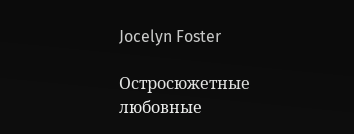Jocelyn Foster

Остросюжетные любовные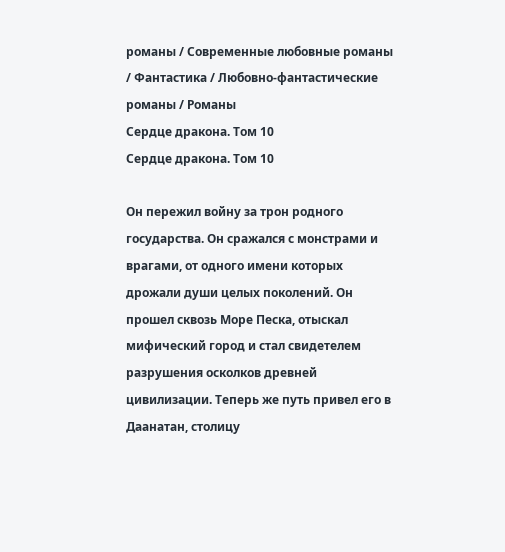романы / Современные любовные романы / Фантастика / Любовно-фантастические романы / Романы
Сердце дракона. Том 10
Сердце дракона. Том 10

Он пережил войну за трон родного государства. Он сражался с монстрами и врагами, от одного имени которых дрожали души целых поколений. Он прошел сквозь Море Песка, отыскал мифический город и стал свидетелем разрушения осколков древней цивилизации. Теперь же путь привел его в Даанатан, столицу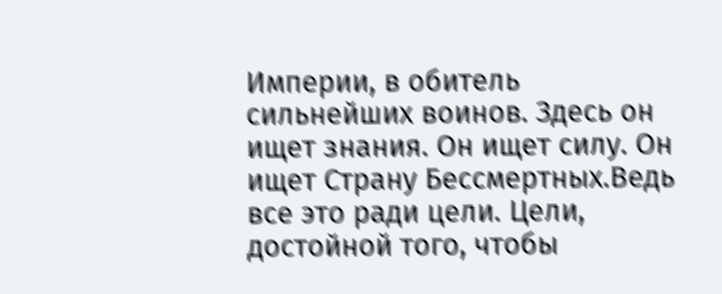Империи, в обитель сильнейших воинов. Здесь он ищет знания. Он ищет силу. Он ищет Страну Бессмертных.Ведь все это ради цели. Цели, достойной того, чтобы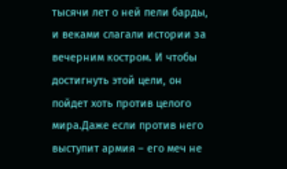тысячи лет о ней пели барды, и веками слагали истории за вечерним костром. И чтобы достигнуть этой цели, он пойдет хоть против целого мира.Даже если против него выступит армия – его меч не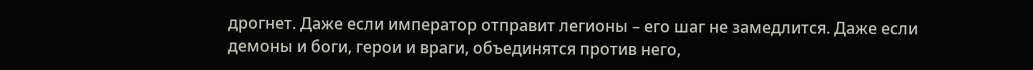дрогнет. Даже если император отправит легионы – его шаг не замедлится. Даже если демоны и боги, герои и враги, объединятся против него,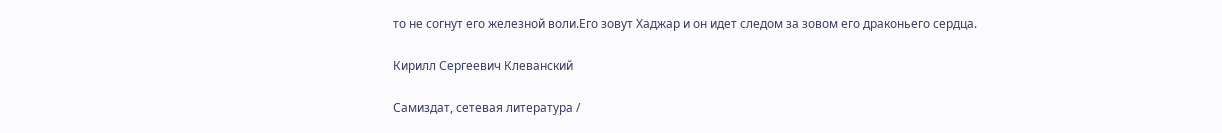то не согнут его железной воли.Его зовут Хаджар и он идет следом за зовом его драконьего сердца.

Кирилл Сергеевич Клеванский

Самиздат, сетевая литература /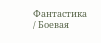Фантастика / Боевая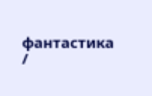фантастика /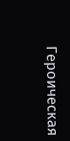Героическая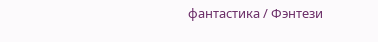фантастика / Фэнтези